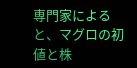専門家によると、マグロの初値と株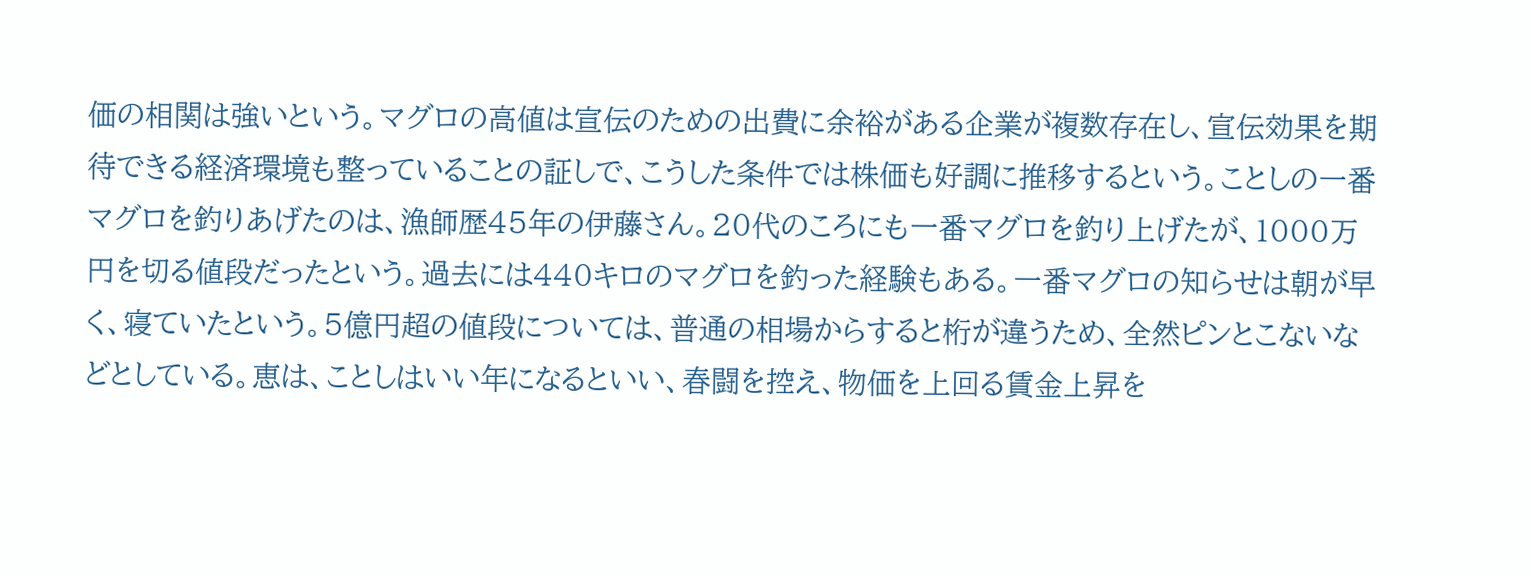価の相関は強いという。マグロの高値は宣伝のための出費に余裕がある企業が複数存在し、宣伝効果を期待できる経済環境も整っていることの証しで、こうした条件では株価も好調に推移するという。ことしの一番マグロを釣りあげたのは、漁師歴45年の伊藤さん。20代のころにも一番マグロを釣り上げたが、1000万円を切る値段だったという。過去には440キロのマグロを釣った経験もある。一番マグロの知らせは朝が早く、寝ていたという。5億円超の値段については、普通の相場からすると桁が違うため、全然ピンとこないなどとしている。恵は、ことしはいい年になるといい、春闘を控え、物価を上回る賃金上昇を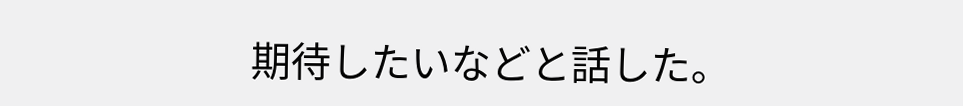期待したいなどと話した。